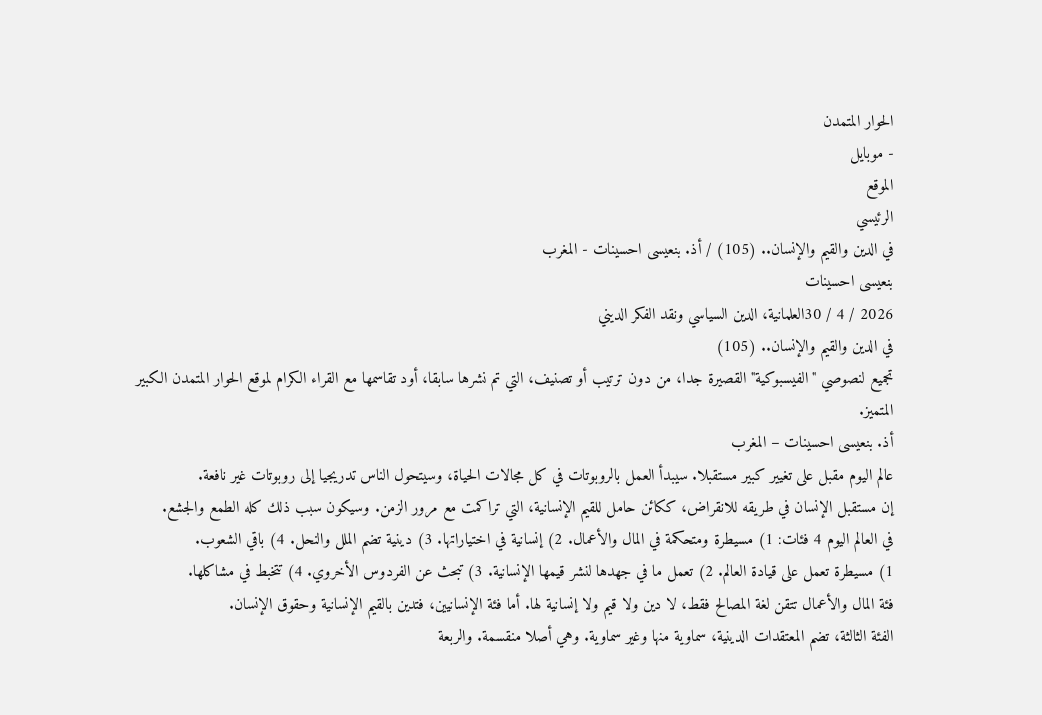الحوار المتمدن
- موبايل
الموقع
الرئيسي
في الدين والقيم والإنسان.. (105) / أذ. بنعيسى احسينات - المغرب
بنعيسى احسينات
2026 / 4 / 30العلمانية، الدين السياسي ونقد الفكر الديني
في الدين والقيم والإنسان.. (105)
تجميع لنصوصي "الفيسبوكية" القصيرة جدا، من دون ترتيب أو تصنيف، التي تم نشرها سابقا، أود تقاسمها مع القراء الكرام لموقع الحوار المتمدن الكبير المتميز.
أذ. بنعيسى احسينات – المغرب
عالم اليوم مقبل على تغيير كبير مستقبلا. سيبدأ العمل بالروبوتات في كل مجالات الحياة، وسيتحول الناس تدريجيا إلى روبوتات غير نافعة.
إن مستقبل الإنسان في طريقه للانقراض، ككائن حامل للقيم الإنسانية، التي تراكمت مع مرور الزمن. وسيكون سبب ذلك كله الطمع والجشع.
في العالم اليوم 4 فئات: 1) مسيطرة ومتحكمة في المال والأعمال. 2) إنسانية في اختياراتها. 3) دينية تضم الملل والنحل. 4) باقي الشعوب.
1) مسيطرة تعمل على قيادة العالم. 2) تعمل ما في جهدها لنشر قيمها الإنسانية. 3) تبحث عن الفردوس الأخروي. 4) تتخبط في مشاكلها.
فئة المال والأعمال تتقن لغة المصالح فقط، لا دين ولا قيم ولا إنسانية لها. أما فئة الإنسانيين، فتدين بالقيم الإنسانية وحقوق الإنسان.
الفئة الثالثة، تضم المعتقدات الدينية، سماوية منها وغير سماوية. وهي أصلا منقسمة. والربعة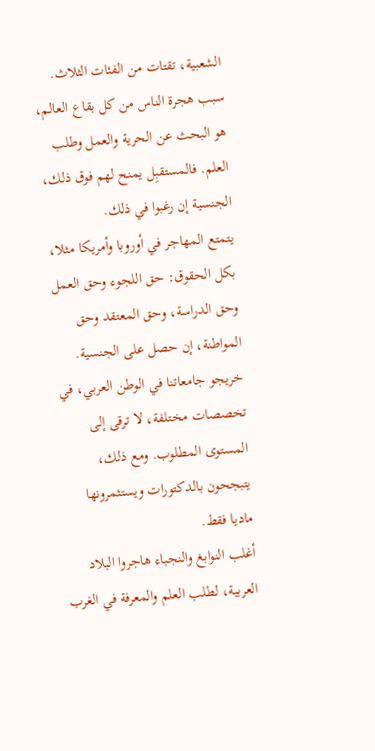الشعبية، تقتات من الفئات الثلاث.
سبب هجرة الناس من كل بقاع العالم، هو البحث عن الحرية والعمل وطلب العلم. فالمستقبِل يمنح لهم فوق ذلك، الجنسية إن رغبوا في ذلك.
يتمتع المهاجر في أوروبا وأمريكا مثلا، بكل الحقوق: حق اللجوء وحق العمل وحق الدراسة، وحق المعتقد وحق المواطنة، إن حصل على الجنسية.
خريجو جامعاتنا في الوطن العربي، في تخصصات مختلفة، لا ترقى إلى المستوى المطلوب. ومع ذلك، يتبجحون بالدكتورات ويستثمرونها ماديا فقط.
أغلب النوابغ والنجباء هاجروا البلاد العربية، لطلب العلم والمعرفة في الغرب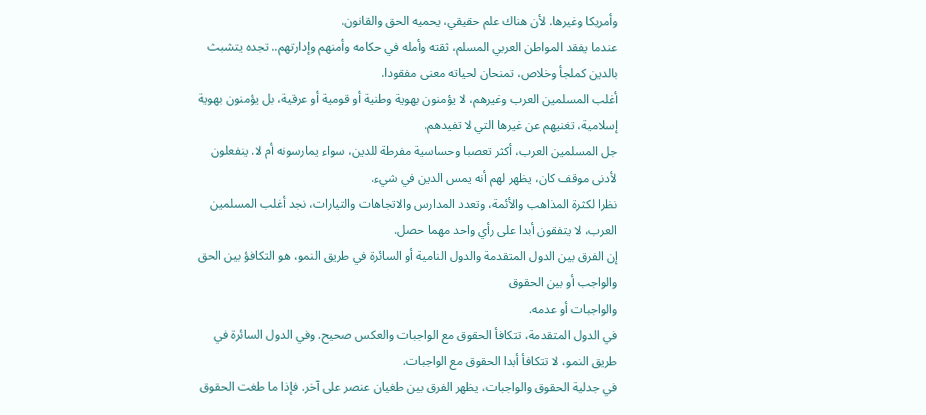وأمريكا وغيرها. لأن هناك علم حقيقي، يحميه الحق والقانون.
عندما يفقد المواطن العربي المسلم، ثقته وأمله في حكامه وأمنهم وإدارتهم.. تجده يتشبث بالدين كملجأ وخلاص، تمنحان لحياته معنى مفقودا.
أغلب المسلمين العرب وغيرهم، لا يؤمنون بهوية وطنية أو قومية أو عرقية، بل يؤمنون بهوية إسلامية، تغنيهم عن غيرها التي لا تفيدهم.
جل المسلمين العرب، أكثر تعصبا وحساسية مفرطة للدين، سواء يمارسونه أم لا. ينفعلون لأدنى موقف كان، يظهر لهم أنه يمس الدين في شيء.
نظرا لكثرة المذاهب والأئمة، وتعدد المدارس والاتجاهات والتيارات، نجد أغلب المسلمين العرب، لا يتفقون أبدا على رأي واحد مهما حصل.
إن الفرق بين الدول المتقدمة والدول النامية أو السائرة في طريق النمو، هو التكافؤ بين الحق والواجب أو بين الحقوق
والواجبات أو عدمه.
في الدول المتقدمة، تتكافأ الحقوق مع الواجبات والعكس صحيح. وفي الدول السائرة في طريق النمو، لا تتكافأ أبدا الحقوق مع الواجبات.
في جدلية الحقوق والواجبات، يظهر الفرق بين طغيان عنصر على آخر. فإذا ما طغت الحقوق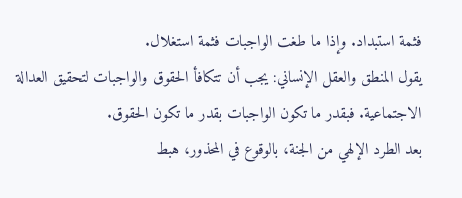فثمة استبداد. وإذا ما طغت الواجبات فثمة استغلال.
يقول المنطق والعقل الإنساني: يجب أن تتكافأ الحقوق والواجبات لتحقيق العدالة الاجتماعية. فبقدر ما تكون الواجبات بقدر ما تكون الحقوق.
بعد الطرد الإلهي من الجنة، بالوقوع في المحذور، هبط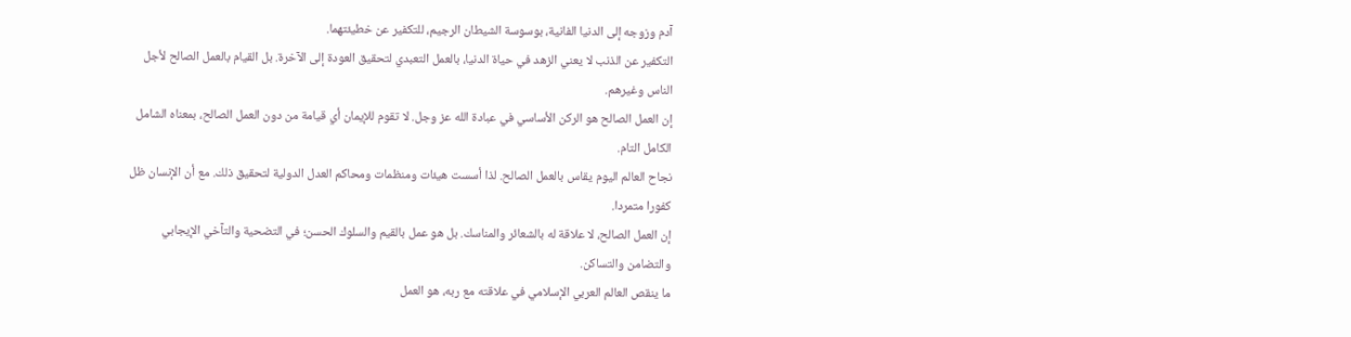آدم وزوجه إلى الدنيا الفانية، بوسوسة الشيطان الرجيم، للتكفير عن خطيئتهما.
التكفير عن الذنب لا يعني الزهد في حياة الدنيا، بالعمل التعبدي لتحقيق العودة إلى الآخرة. بل القيام بالعمل الصالح لأجل الناس وغيرهم.
إن العمل الصالح هو الركن الأساسي في عبادة الله عز وجل. لا تقوم للإيمان أي قيامة من دون العمل الصالح، بمعناه الشامل الكامل التام.
نجاح العالم اليوم يقاس بالعمل الصالح. لذا أسست هيئات ومنظمات ومحاكم العدل الدولية لتحقيق ذلك. مع أن الإنسان ظل كفورا متمردا.
إن العمل الصالح، لا علاقة له بالشعائر والمناسك. بل هو عمل بالقيم والسلوك الحسن؛ في التضحية والتآخي الإيجابي والتضامن والتساكن.
ما ينقص العالم العربي الإسلامي في علاقته مع ربه، هو العمل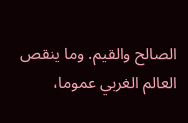الصالح والقيم. وما ينقص العالم الغربي عموما،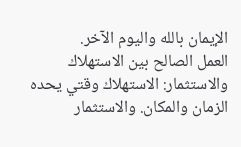الإيمان بالله واليوم الآخر.
العمل الصالح بين الاستهلاك والاستثمار: الاستهلاك وقتي يحده الزمان والمكان. والاستثمار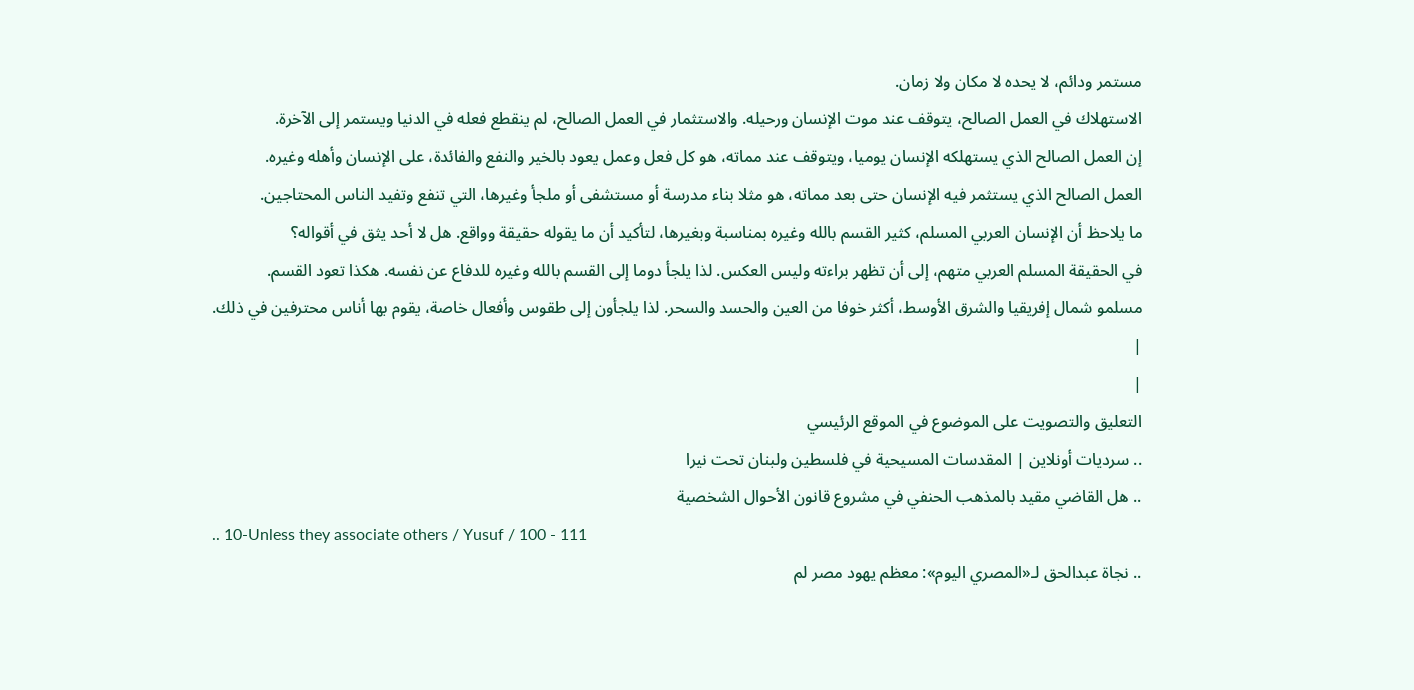مستمر ودائم، لا يحده لا مكان ولا زمان.
الاستهلاك في العمل الصالح، يتوقف عند موت الإنسان ورحيله. والاستثمار في العمل الصالح، لم ينقطع فعله في الدنيا ويستمر إلى الآخرة.
إن العمل الصالح الذي يستهلكه الإنسان يوميا، ويتوقف عند مماته، هو كل فعل وعمل يعود بالخير والنفع والفائدة، على الإنسان وأهله وغيره.
العمل الصالح الذي يستثمر فيه الإنسان حتى بعد مماته، هو مثلا بناء مدرسة أو مستشفى أو ملجأ وغيرها، التي تنفع وتفيد الناس المحتاجين.
ما يلاحظ أن الإنسان العربي المسلم، كثير القسم بالله وغيره بمناسبة وبغيرها، لتأكيد أن ما يقوله حقيقة وواقع. هل لا أحد يثق في أقواله؟
في الحقيقة المسلم العربي متهم، إلى أن تظهر براءته وليس العكس. لذا يلجأ دوما إلى القسم بالله وغيره للدفاع عن نفسه. هكذا تعود القسم.
مسلمو شمال إفريقيا والشرق الأوسط، أكثر خوفا من العين والحسد والسحر. لذا يلجأون إلى طقوس وأفعال خاصة، يقوم بها أناس محترفين في ذلك.
|
|
التعليق والتصويت على الموضوع في الموقع الرئيسي
.. سرديات أونلاين | المقدسات المسيحية في فلسطين ولبنان تحت نيرا
.. هل القاضي مقيد بالمذهب الحنفي في مشروع قانون الأحوال الشخصية
.. 10-Unless they associate others / Yusuf / 100 - 111
.. نجاة عبدالحق لـ«المصري اليوم»: معظم يهود مصر لم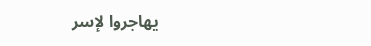يهاجروا لإسر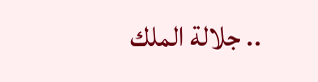.. جلالة الملك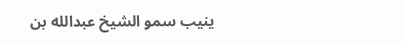ينيب سمو الشيخ عبدالله بن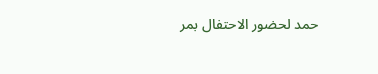حمد لحضور الاحتفال بمر